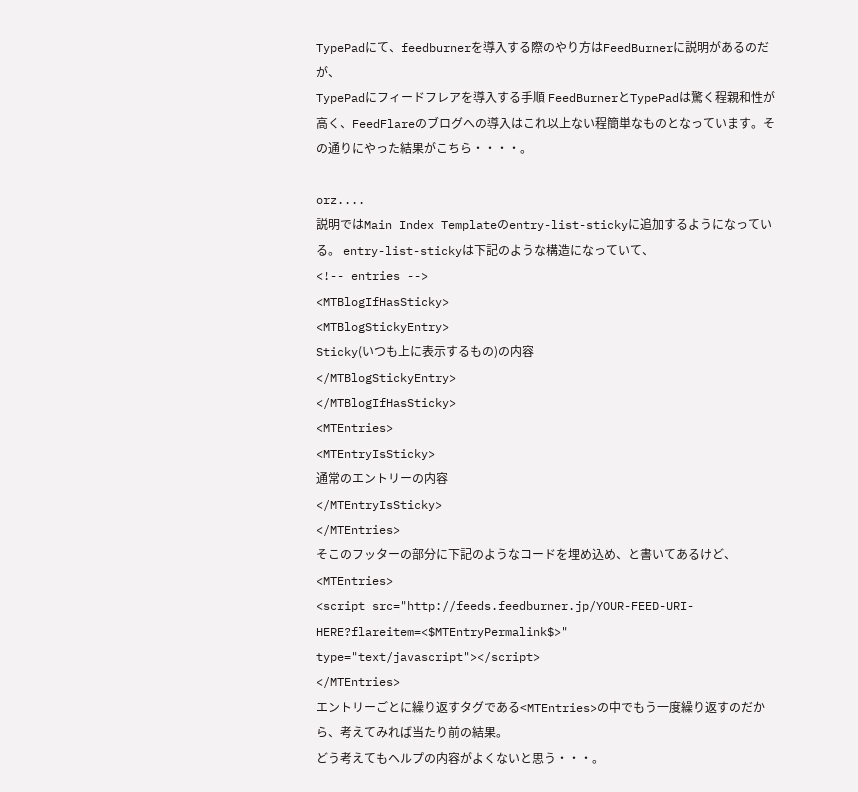TypePadにて、feedburnerを導入する際のやり方はFeedBurnerに説明があるのだが、
TypePadにフィードフレアを導入する手順 FeedBurnerとTypePadは驚く程親和性が高く、FeedFlareのブログへの導入はこれ以上ない程簡単なものとなっています。その通りにやった結果がこちら・・・・。

orz....
説明ではMain Index Templateのentry-list-stickyに追加するようになっている。 entry-list-stickyは下記のような構造になっていて、
<!-- entries -->
<MTBlogIfHasSticky>
<MTBlogStickyEntry>
Sticky(いつも上に表示するもの)の内容
</MTBlogStickyEntry>
</MTBlogIfHasSticky>
<MTEntries>
<MTEntryIsSticky>
通常のエントリーの内容
</MTEntryIsSticky>
</MTEntries>
そこのフッターの部分に下記のようなコードを埋め込め、と書いてあるけど、
<MTEntries>
<script src="http://feeds.feedburner.jp/YOUR-FEED-URI-HERE?flareitem=<$MTEntryPermalink$>" type="text/javascript"></script>
</MTEntries>
エントリーごとに繰り返すタグである<MTEntries>の中でもう一度繰り返すのだから、考えてみれば当たり前の結果。
どう考えてもヘルプの内容がよくないと思う・・・。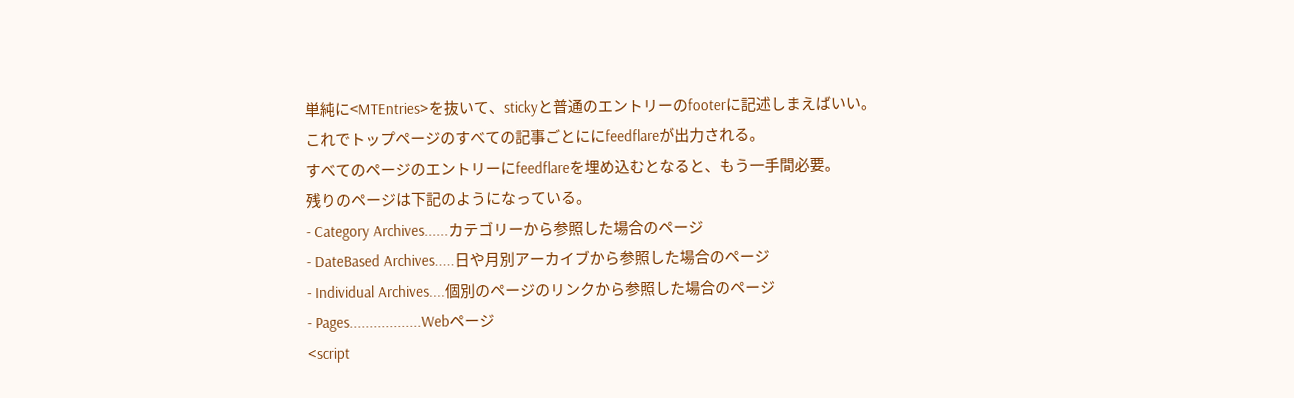単純に<MTEntries>を抜いて、stickyと普通のエントリーのfooterに記述しまえばいい。
これでトップページのすべての記事ごとににfeedflareが出力される。
すべてのページのエントリーにfeedflareを埋め込むとなると、もう一手間必要。
残りのページは下記のようになっている。
- Category Archives......カテゴリーから参照した場合のページ
- DateBased Archives.....日や月別アーカイブから参照した場合のページ
- Individual Archives....個別のページのリンクから参照した場合のページ
- Pages..................Webページ
<script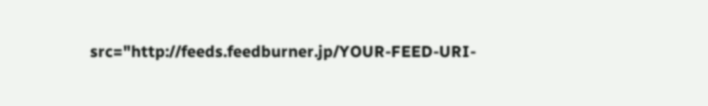src="http://feeds.feedburner.jp/YOUR-FEED-URI-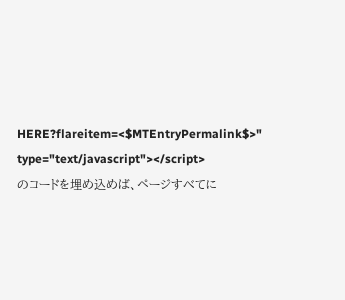HERE?flareitem=<$MTEntryPermalink$>" type="text/javascript"></script>
のコードを埋め込めば、ページすべてに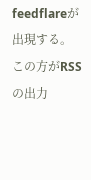feedflareが出現する。
この方がRSSの出力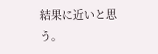結果に近いと思う。